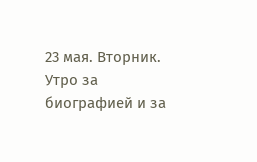23 мая. Вторник. Утро за биографией и за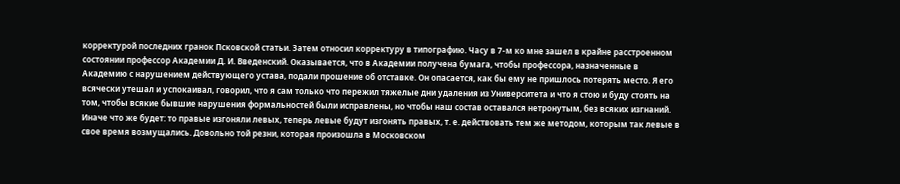корректурой последних гранок Псковской статьи. Затем относил корректуру в типографию. Часу в 7-м ко мне зашел в крайне расстроенном состоянии профессор Академии Д. И. Введенский. Оказывается, что в Академии получена бумага, чтобы профессора, назначенные в Академию с нарушением действующего устава, подали прошение об отставке. Он опасается, как бы ему не пришлось потерять место. Я его всячески утешал и успокаивал, говорил, что я сам только что пережил тяжелые дни удаления из Университета и что я стою и буду стоять на том, чтобы всякие бывшие нарушения формальностей были исправлены, но чтобы наш состав оставался нетронутым, без всяких изгнаний. Иначе что же будет: то правые изгоняли левых, теперь левые будут изгонять правых, т. е. действовать тем же методом, которым так левые в свое время возмущались. Довольно той резни, которая произошла в Московском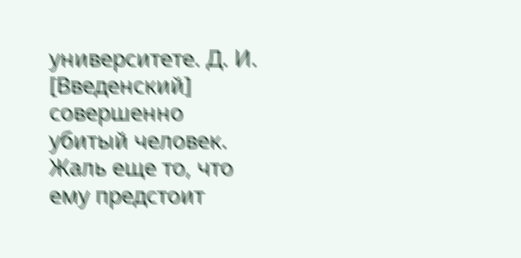университете. Д. И. [Введенский] совершенно убитый человек. Жаль еще то, что ему предстоит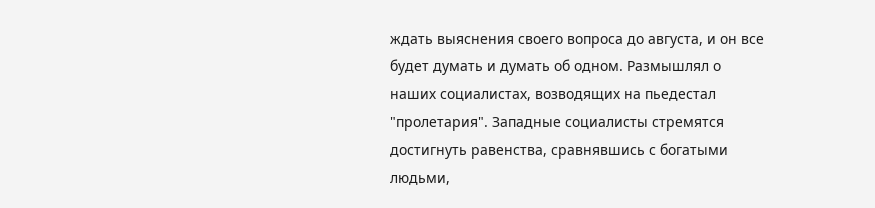ждать выяснения своего вопроса до августа, и он все будет думать и думать об одном. Размышлял о наших социалистах, возводящих на пьедестал "пролетария". Западные социалисты стремятся достигнуть равенства, сравнявшись с богатыми людьми,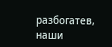разбогатев, наши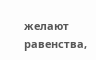желают равенства,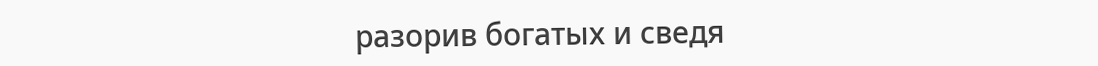разорив богатых и сведя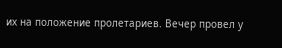их на положение пролетариев. Вечер провел у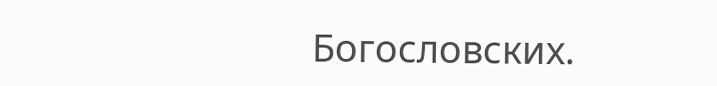Богословских.